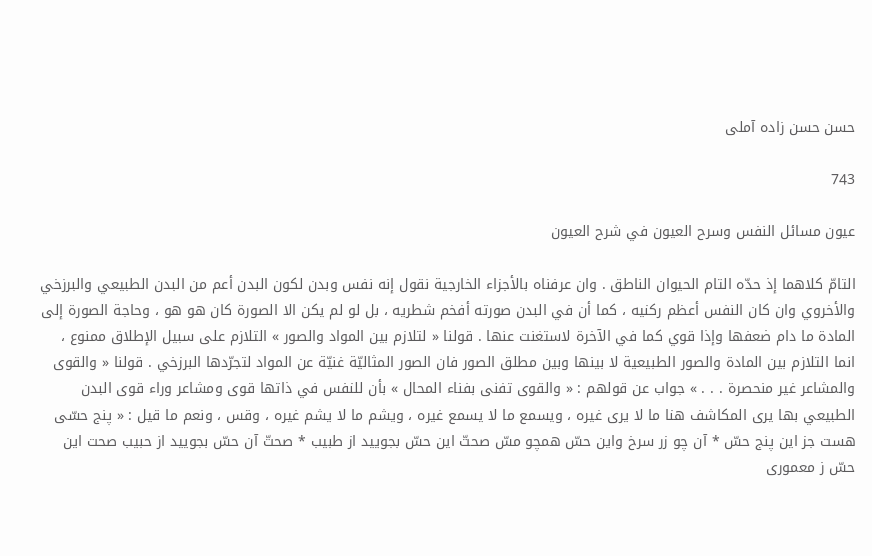حسن حسن زاده آملى

743

عيون مسائل النفس وسرح العيون في شرح العيون

التامّ كلاهما إذ حدّه التام الحيوان الناطق . وان عرفناه بالأجزاء الخارجية نقول إنه نفس وبدن لكون البدن أعم من البدن الطبيعي والبرزخي والأخروي وان كان النفس أعظم ركنيه ، كما أن في البدن صورته أفخم شطريه ، بل لو لم يكن الا الصورة كان هو هو ، وحاجة الصورة إلى المادة ما دام ضعفها وإذا قوي كما في الآخرة لاستغنت عنها . قولنا « لتلازم بين المواد والصور » التلازم على سبيل الإطلاق ممنوع ، انما التلازم بين المادة والصور الطبيعية لا بينها وبين مطلق الصور فان الصور المثاليّة غنيّة عن المواد لتجرّدها البرزخي . قولنا « والقوى والمشاعر غير منحصرة . . . » جواب عن قولهم : « والقوى تفنى بفناء المحال » بأن للنفس في ذاتها قوى ومشاعر وراء قوى البدن الطبيعي بها يرى المكاشف هنا ما لا يرى غيره ، ويسمع ما لا يسمع غيره ، ويشم ما لا يشم غيره ، وقس ، ونعم ما قيل : « پنج حسّى هست جز اين پنج حسّ * آن چو زر سرخ واين حسّ همچو مسّ صحتّ اين حسّ بجوييد از طبيب * صحتّ آن حسّ بجوييد از حبيب صحت اين حسّ ز معمورى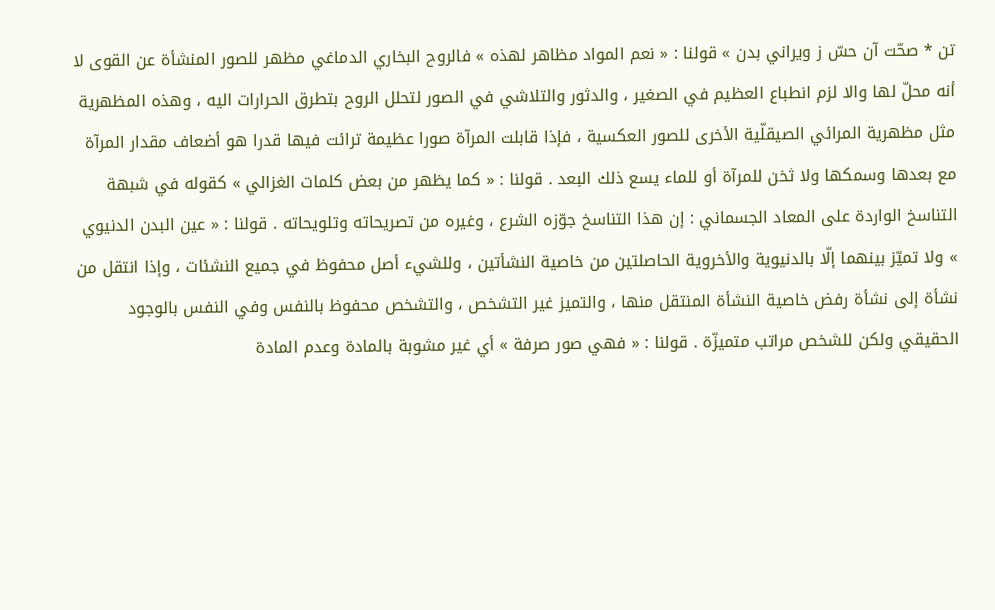تن * صحّت آن حسّ ز ويراني بدن » قولنا : « نعم المواد مظاهر لهذه » فالروح البخاري الدماغي مظهر للصور المنشأة عن القوى لا أنه محلّ لها والا لزم انطباع العظيم في الصغير ، والدثور والتلاشي في الصور لتحلل الروح بتطرق الحرارات اليه ، وهذه المظهرية مثل مظهرية المرائي الصيقلّية الأخرى للصور العكسية ، فإذا قابلت المرآة صورا عظيمة ترائت فيها قدرا هو أضعاف مقدار المرآة مع بعدها وسمكها ولا ثخن للمرآة أو للماء يسع ذلك البعد . قولنا : « كما يظهر من بعض كلمات الغزالي » كقوله في شبهة التناسخ الواردة على المعاد الجسماني : إن هذا التناسخ جوّزه الشرع ، وغيره من تصريحاته وتلويحاته . قولنا : « عين البدن الدنيوي » ولا تميّز بينهما إلّا بالدنيوية والأخروية الحاصلتين من خاصية النشأتين ، وللشيء أصل محفوظ في جميع النشئات ، وإذا انتقل من نشأة إلى نشأة رفض خاصية النشأة المنتقل منها ، والتميز غير التشخص ، والتشخص محفوظ بالنفس وفي النفس بالوجود الحقيقي ولكن للشخص مراتب متميزّة . قولنا : « فهي صور صرفة » أي غير مشوبة بالمادة وعدم المادة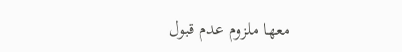معها ملزوم عدم قبول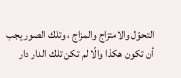التحوّل والامتزاج والمزاج ، وتلك الصور يجب أن تكون هكذا والّا لم تكن تلك الدار دار